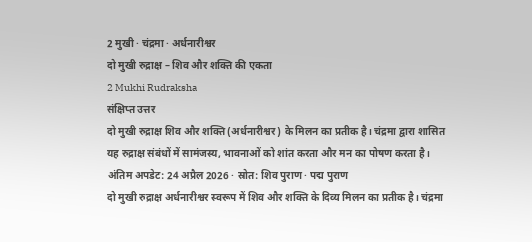2 मुखी · चंद्रमा · अर्धनारीश्वर
दो मुखी रुद्राक्ष – शिव और शक्ति की एकता
2 Mukhi Rudraksha
संक्षिप्त उत्तर
दो मुखी रुद्राक्ष शिव और शक्ति (अर्धनारीश्वर) के मिलन का प्रतीक है। चंद्रमा द्वारा शासित यह रुद्राक्ष संबंधों में सामंजस्य, भावनाओं को शांत करता और मन का पोषण करता है।
अंतिम अपडेट: 24 अप्रैल 2026 · स्रोत: शिव पुराण · पद्म पुराण
दो मुखी रुद्राक्ष अर्धनारीश्वर स्वरूप में शिव और शक्ति के दिव्य मिलन का प्रतीक है। चंद्रमा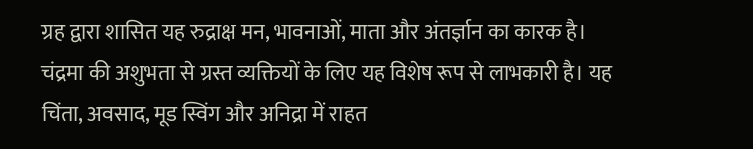ग्रह द्वारा शासित यह रुद्राक्ष मन, भावनाओं, माता और अंतर्ज्ञान का कारक है। चंद्रमा की अशुभता से ग्रस्त व्यक्तियों के लिए यह विशेष रूप से लाभकारी है। यह चिंता, अवसाद, मूड स्विंग और अनिद्रा में राहत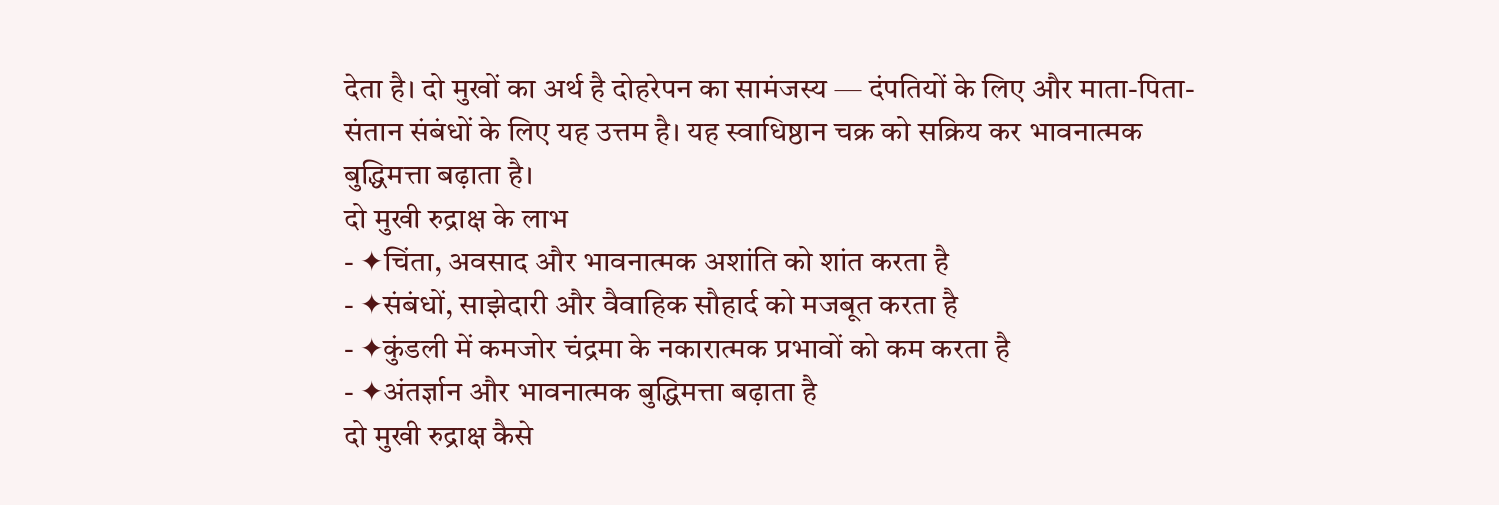देता है। दो मुखों का अर्थ है दोहरेपन का सामंजस्य — दंपतियों के लिए और माता-पिता-संतान संबंधों के लिए यह उत्तम है। यह स्वाधिष्ठान चक्र को सक्रिय कर भावनात्मक बुद्धिमत्ता बढ़ाता है।
दो मुखी रुद्राक्ष के लाभ
- ✦चिंता, अवसाद और भावनात्मक अशांति को शांत करता है
- ✦संबंधों, साझेदारी और वैवाहिक सौहार्द को मजबूत करता है
- ✦कुंडली में कमजोर चंद्रमा के नकारात्मक प्रभावों को कम करता है
- ✦अंतर्ज्ञान और भावनात्मक बुद्धिमत्ता बढ़ाता है
दो मुखी रुद्राक्ष कैसे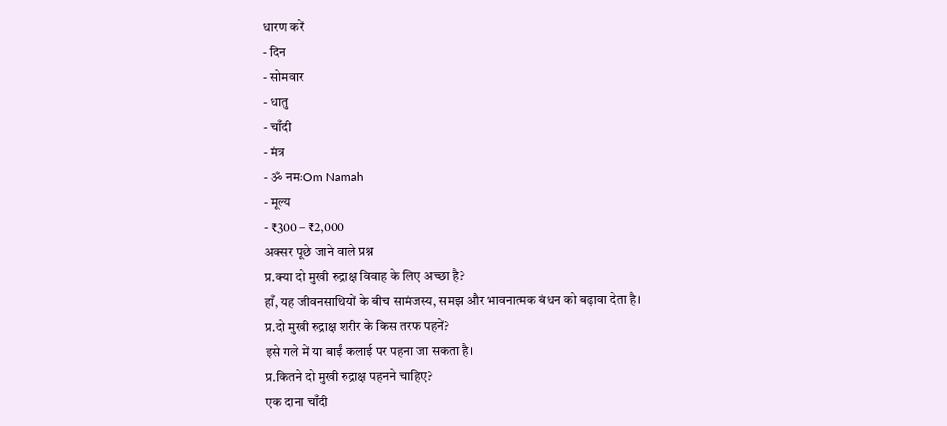धारण करें
- दिन
- सोमवार
- धातु
- चाँदी
- मंत्र
- ॐ नमःOm Namah
- मूल्य
- ₹300 – ₹2,000
अक्सर पूछे जाने वाले प्रश्न
प्र.क्या दो मुखी रुद्राक्ष विवाह के लिए अच्छा है?
हाँ, यह जीवनसाथियों के बीच सामंजस्य, समझ और भावनात्मक बंधन को बढ़ावा देता है।
प्र.दो मुखी रुद्राक्ष शरीर के किस तरफ पहनें?
इसे गले में या बाईं कलाई पर पहना जा सकता है।
प्र.कितने दो मुखी रुद्राक्ष पहनने चाहिए?
एक दाना चाँदी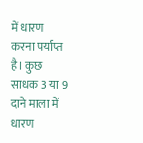में धारण करना पर्याप्त है। कुछ साधक 3 या 9 दाने माला में धारण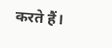करते हैं।